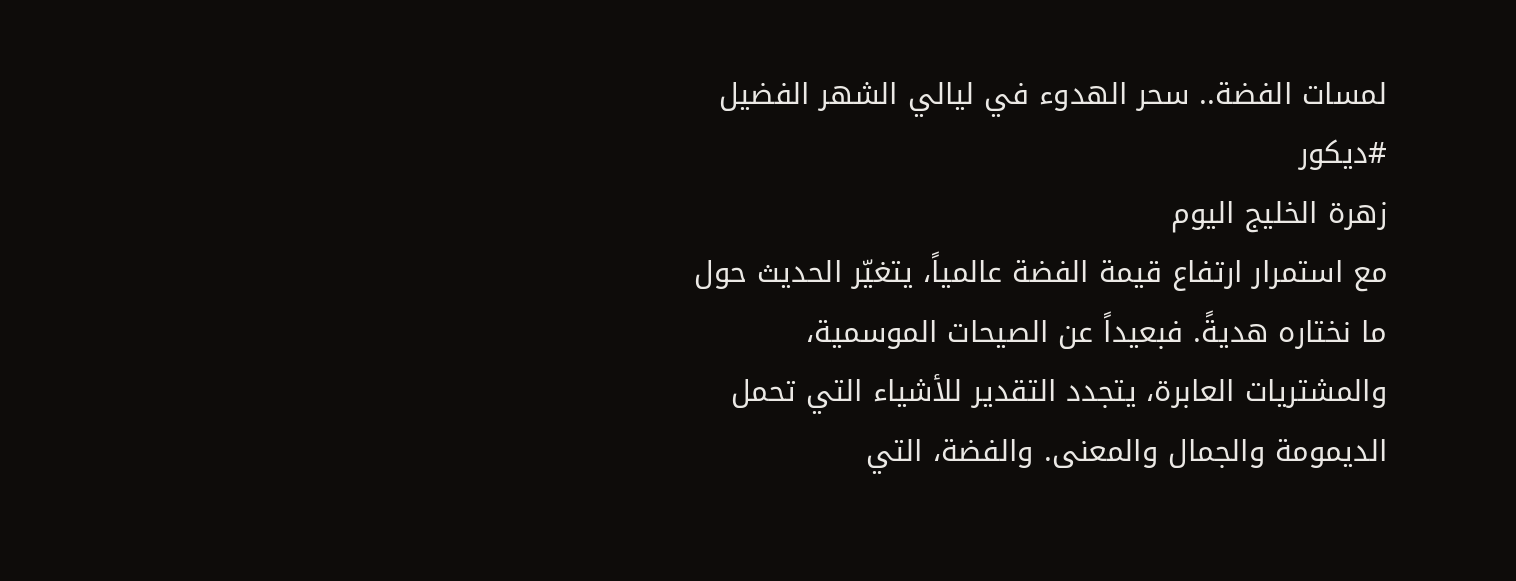لمسات الفضة.. سحر الهدوء في ليالي الشهر الفضيل
#ديكور
زهرة الخليج اليوم
مع استمرار ارتفاع قيمة الفضة عالمياً، يتغيّر الحديث حول ما نختاره هديةً. فبعيداً عن الصيحات الموسمية، والمشتريات العابرة، يتجدد التقدير للأشياء التي تحمل الديمومة والجمال والمعنى. والفضة، التي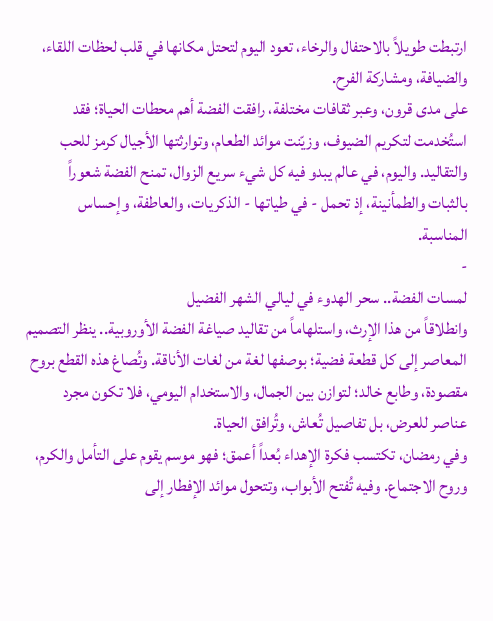ارتبطت طويلاً بالاحتفال والرخاء، تعود اليوم لتحتل مكانها في قلب لحظات اللقاء، والضيافة، ومشاركة الفرح.
على مدى قرون، وعبر ثقافات مختلفة، رافقت الفضة أهم محطات الحياة؛ فقد استُخدمت لتكريم الضيوف، وزيّنت موائد الطعام، وتوارثتها الأجيال كرمز للحب والتقاليد. واليوم، في عالم يبدو فيه كل شيء سريع الزوال، تمنح الفضة شعوراً بالثبات والطمأنينة، إذ تحمل - في طياتها - الذكريات، والعاطفة، وإحساس المناسبة.
-
لمسات الفضة.. سحر الهدوء في ليالي الشهر الفضيل
وانطلاقاً من هذا الإرث، واستلهاماً من تقاليد صياغة الفضة الأوروبية.. ينظر التصميم المعاصر إلى كل قطعة فضية؛ بوصفها لغة من لغات الأناقة. وتُصاغ هذه القطع بروح مقصودة، وطابع خالد؛ لتوازن بين الجمال، والاستخدام اليومي، فلا تكون مجرد عناصر للعرض، بل تفاصيل تُعاش، وتُرافق الحياة.
وفي رمضان، تكتسب فكرة الإهداء بُعداً أعمق؛ فهو موسم يقوم على التأمل والكرم، وروح الاجتماع. وفيه تُفتح الأبواب، وتتحول موائد الإفطار إلى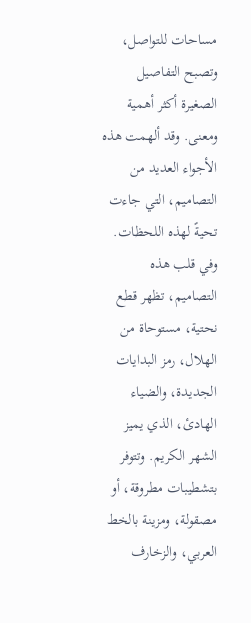مساحات للتواصل، وتصبح التفاصيل الصغيرة أكثر أهمية ومعنى. وقد ألهمت هذه الأجواء العديد من التصاميم، التي جاءت تحيةً لهذه اللحظات.
وفي قلب هذه التصاميم، تظهر قطع نحتية، مستوحاة من الهلال، رمز البدايات الجديدة، والضياء الهادئ، الذي يميز الشهر الكريم. وتتوفر بتشطيبات مطروقة، أو مصقولة، ومزينة بالخط العربي، والزخارف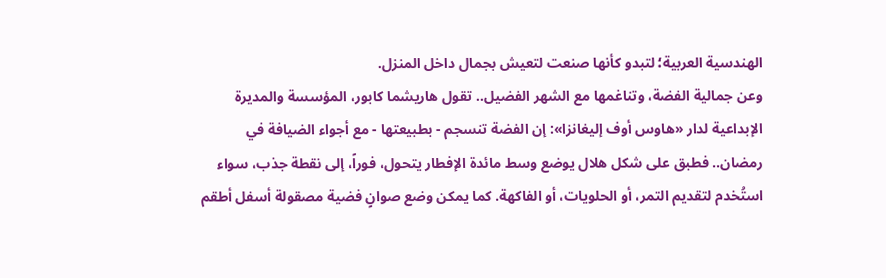الهندسية العربية؛ لتبدو كأنها صنعت لتعيش بجمال داخل المنزل.
وعن جمالية الفضة، وتناغمها مع الشهر الفضيل.. تقول هاريشما كابور، المؤسسة والمديرة الإبداعية لدار «هاوس أوف إليغانزا»: إن الفضة تنسجم - بطبيعتها - مع أجواء الضيافة في رمضان.. فطبق على شكل هلال يوضع وسط مائدة الإفطار يتحول، فوراً، إلى نقطة جذب، سواء استُخدم لتقديم التمر، أو الحلويات، أو الفاكهة. كما يمكن وضع صوانٍ فضية مصقولة أسفل أطقم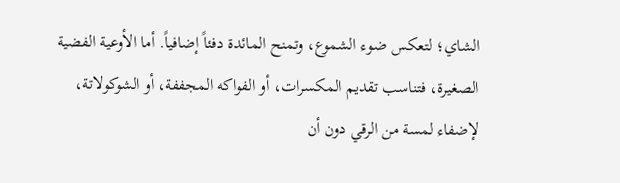الشاي؛ لتعكس ضوء الشموع، وتمنح المائدة دفئاً إضافياً. أما الأوعية الفضية الصغيرة، فتناسب تقديم المكسرات، أو الفواكه المجففة، أو الشوكولاتة، لإضفاء لمسة من الرقي دون أن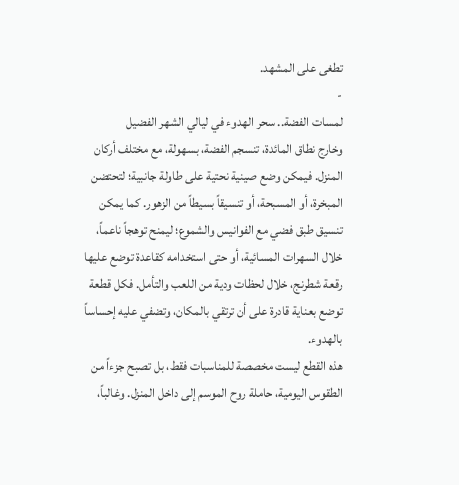تطغى على المشهد.
-
لمسات الفضة.. سحر الهدوء في ليالي الشهر الفضيل
وخارج نطاق المائدة، تنسجم الفضة، بسهولة، مع مختلف أركان المنزل. فيمكن وضع صينية نحتية على طاولة جانبية؛ لتحتضن المبخرة، أو المسبحة، أو تنسيقاً بسيطاً من الزهور. كما يمكن تنسيق طبق فضي مع الفوانيس والشموع؛ ليمنح توهجاً ناعماً، خلال السهرات المسائية، أو حتى استخدامه كقاعدة توضع عليها رقعة شطرنج، خلال لحظات ودية من اللعب والتأمل. فكل قطعة توضع بعناية قادرة على أن ترتقي بالمكان، وتضفي عليه إحساساً بالهدوء.
هذه القطع ليست مخصصة للمناسبات فقط، بل تصبح جزءاً من الطقوس اليومية، حاملة روح الموسم إلى داخل المنزل. وغالباً،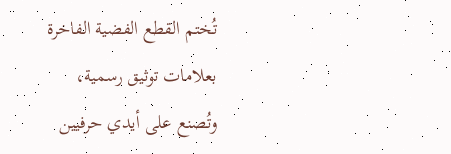تُختم القطع الفضية الفاخرة بعلامات توثيق رسمية، وتُصنع على أيدي حرفيين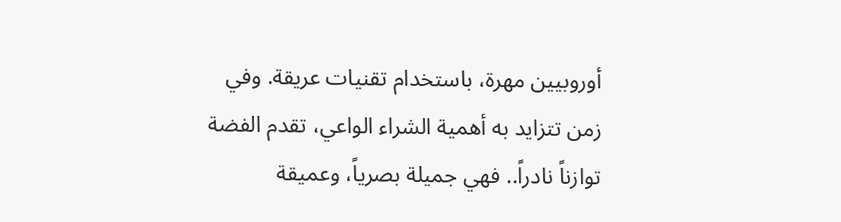أوروبيين مهرة، باستخدام تقنيات عريقة. وفي زمن تتزايد به أهمية الشراء الواعي، تقدم الفضة توازناً نادراً.. فهي جميلة بصرياً، وعميقة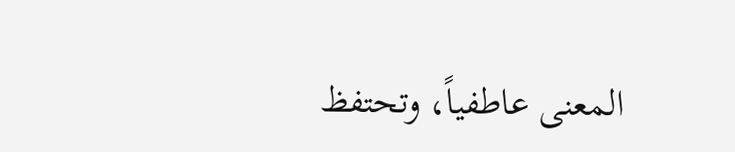المعنى عاطفياً، وتحتفظ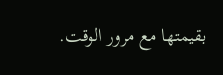بقيمتها مع مرور الوقت.